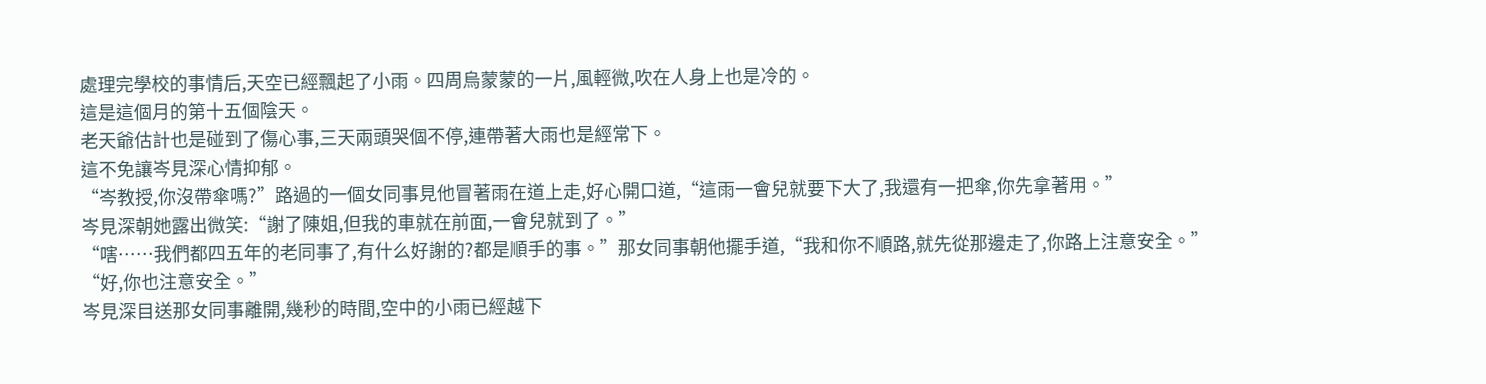處理完學校的事情后,天空已經飄起了小雨。四周烏蒙蒙的一片,風輕微,吹在人身上也是冷的。
這是這個月的第十五個陰天。
老天爺估計也是碰到了傷心事,三天兩頭哭個不停,連帶著大雨也是經常下。
這不免讓岑見深心情抑郁。
“岑教授,你沒帶傘嗎?”路過的一個女同事見他冒著雨在道上走,好心開口道,“這雨一會兒就要下大了,我還有一把傘,你先拿著用。”
岑見深朝她露出微笑:“謝了陳姐,但我的車就在前面,一會兒就到了。”
“嗐……我們都四五年的老同事了,有什么好謝的?都是順手的事。”那女同事朝他擺手道,“我和你不順路,就先從那邊走了,你路上注意安全。”
“好,你也注意安全。”
岑見深目送那女同事離開,幾秒的時間,空中的小雨已經越下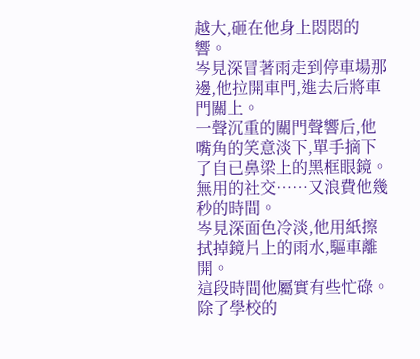越大,砸在他身上悶悶的響。
岑見深冒著雨走到停車場那邊,他拉開車門,進去后將車門關上。
一聲沉重的關門聲響后,他嘴角的笑意淡下,單手摘下了自已鼻梁上的黑框眼鏡。
無用的社交……又浪費他幾秒的時間。
岑見深面色冷淡,他用紙擦拭掉鏡片上的雨水,驅車離開。
這段時間他屬實有些忙碌。除了學校的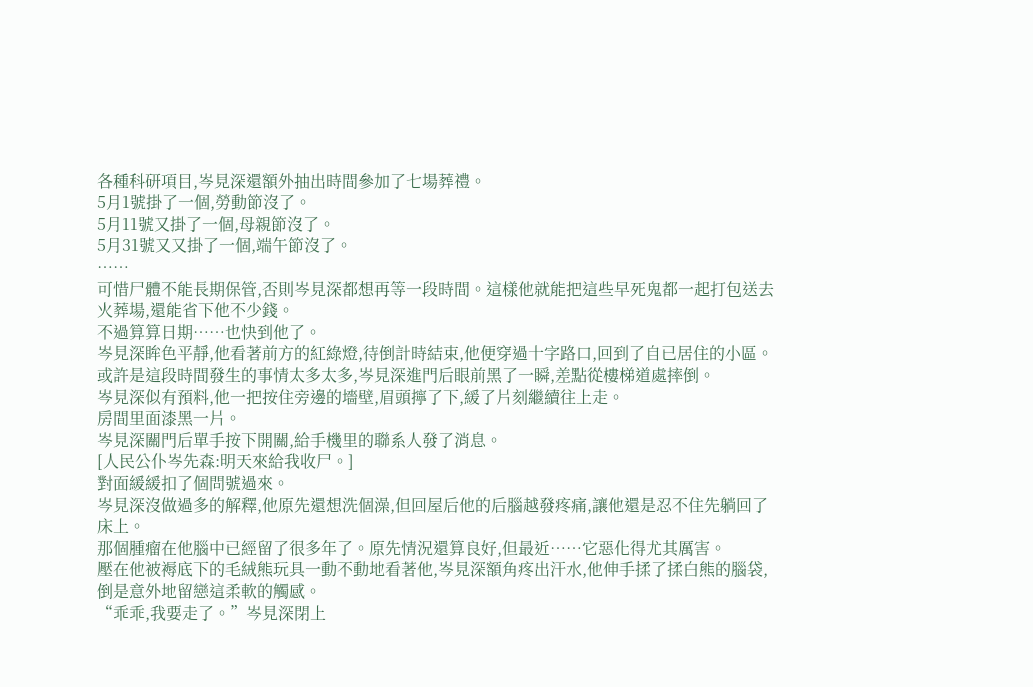各種科研項目,岑見深還額外抽出時間參加了七場葬禮。
5月1號掛了一個,勞動節沒了。
5月11號又掛了一個,母親節沒了。
5月31號又又掛了一個,端午節沒了。
……
可惜尸體不能長期保管,否則岑見深都想再等一段時間。這樣他就能把這些早死鬼都一起打包送去火葬場,還能省下他不少錢。
不過算算日期……也快到他了。
岑見深眸色平靜,他看著前方的紅綠燈,待倒計時結束,他便穿過十字路口,回到了自已居住的小區。
或許是這段時間發生的事情太多太多,岑見深進門后眼前黑了一瞬,差點從樓梯道處摔倒。
岑見深似有預料,他一把按住旁邊的墻壁,眉頭擰了下,緩了片刻繼續往上走。
房間里面漆黑一片。
岑見深關門后單手按下開關,給手機里的聯系人發了消息。
[人民公仆岑先森:明天來給我收尸。]
對面緩緩扣了個問號過來。
岑見深沒做過多的解釋,他原先還想洗個澡,但回屋后他的后腦越發疼痛,讓他還是忍不住先躺回了床上。
那個腫瘤在他腦中已經留了很多年了。原先情況還算良好,但最近……它惡化得尤其厲害。
壓在他被褥底下的毛絨熊玩具一動不動地看著他,岑見深額角疼出汗水,他伸手揉了揉白熊的腦袋,倒是意外地留戀這柔軟的觸感。
“乖乖,我要走了。”岑見深閉上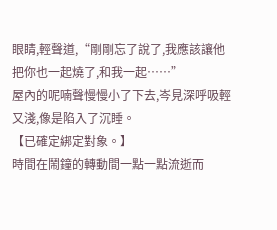眼睛,輕聲道,“剛剛忘了說了,我應該讓他把你也一起燒了,和我一起……”
屋內的呢喃聲慢慢小了下去,岑見深呼吸輕又淺,像是陷入了沉睡。
【已確定綁定對象。】
時間在鬧鐘的轉動間一點一點流逝而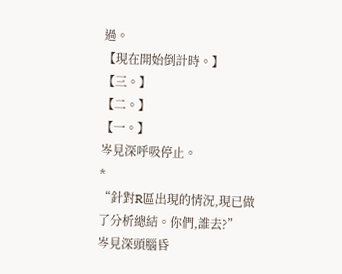過。
【現在開始倒計時。】
【三。】
【二。】
【一。】
岑見深呼吸停止。
*
“針對R區出現的情況,現已做了分析總結。你們,誰去?”
岑見深頭腦昏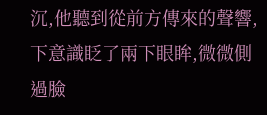沉,他聽到從前方傳來的聲響,下意識眨了兩下眼眸,微微側過臉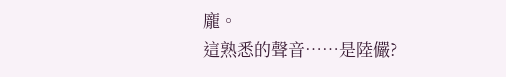龐。
這熟悉的聲音……是陸儼?